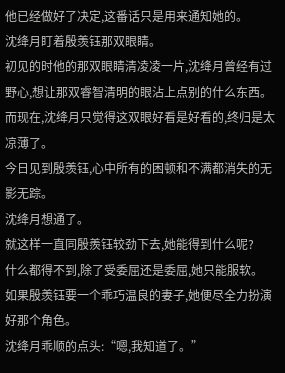他已经做好了决定,这番话只是用来通知她的。
沈绛月盯着殷羡钰那双眼睛。
初见的时他的那双眼睛清凌凌一片,沈绛月曾经有过野心,想让那双睿智清明的眼沾上点别的什么东西。
而现在,沈绛月只觉得这双眼好看是好看的,终归是太凉薄了。
今日见到殷羡钰,心中所有的困顿和不满都消失的无影无踪。
沈绛月想通了。
就这样一直同殷羨钰较劲下去,她能得到什么呢?
什么都得不到,除了受委屈还是委屈,她只能服软。
如果殷羡钰要一个乖巧温良的妻子,她便尽全力扮演好那个角色。
沈绛月乖顺的点头:“嗯,我知道了。”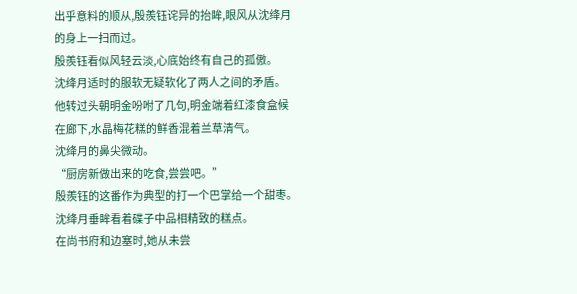出乎意料的顺从,殷羨钰诧异的抬眸,眼风从沈绛月的身上一扫而过。
殷羨钰看似风轻云淡,心底始终有自己的孤傲。
沈绛月适时的服软无疑软化了两人之间的矛盾。
他转过头朝明金吩咐了几句,明金端着红漆食盒候在廊下,水晶梅花糕的鲜香混着兰草清气。
沈绛月的鼻尖微动。
“厨房新做出来的吃食,尝尝吧。”
殷羨钰的这番作为典型的打一个巴掌给一个甜枣。
沈绛月垂眸看着碟子中品相精致的糕点。
在尚书府和边塞时,她从未尝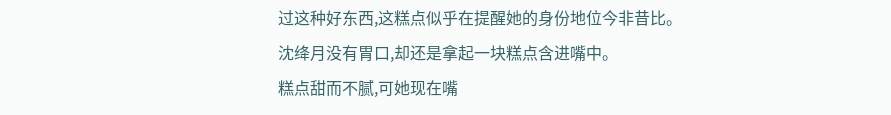过这种好东西,这糕点似乎在提醒她的身份地位今非昔比。
沈绛月没有胃口,却还是拿起一块糕点含进嘴中。
糕点甜而不腻,可她现在嘴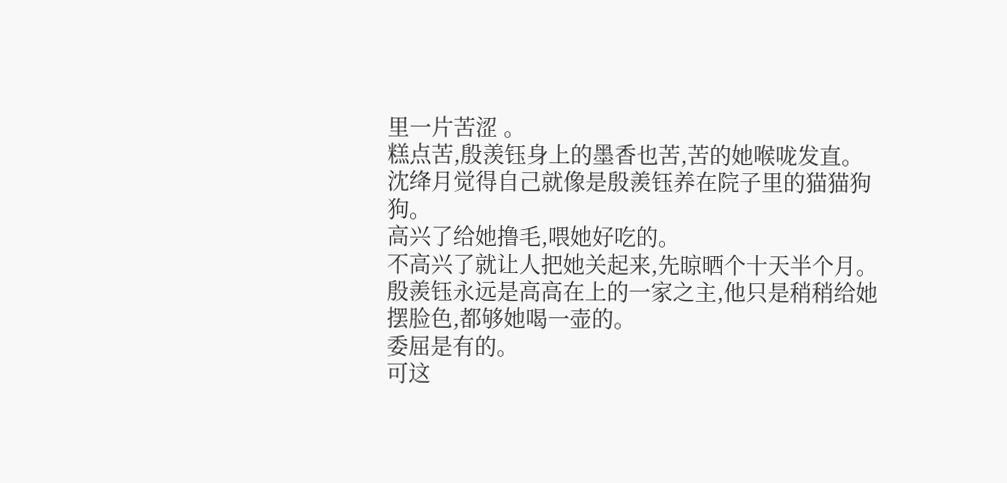里一片苦涩 。
糕点苦,殷羡钰身上的墨香也苦,苦的她喉咙发直。
沈绛月觉得自己就像是殷羨钰养在院子里的猫猫狗狗。
高兴了给她撸毛,喂她好吃的。
不高兴了就让人把她关起来,先晾晒个十天半个月。
殷羨钰永远是高高在上的一家之主,他只是稍稍给她摆脸色,都够她喝一壶的。
委屈是有的。
可这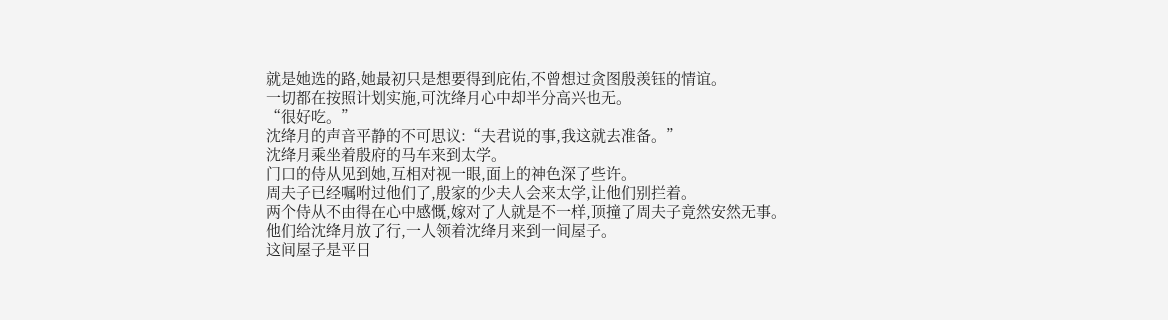就是她选的路,她最初只是想要得到庇佑,不曾想过贪图殷羡钰的情谊。
一切都在按照计划实施,可沈绛月心中却半分高兴也无。
“很好吃。”
沈绛月的声音平静的不可思议:“夫君说的事,我这就去准备。”
沈绛月乘坐着殷府的马车来到太学。
门口的侍从见到她,互相对视一眼,面上的神色深了些许。
周夫子已经嘱咐过他们了,殷家的少夫人会来太学,让他们别拦着。
两个侍从不由得在心中感慨,嫁对了人就是不一样,顶撞了周夫子竟然安然无事。
他们给沈绛月放了行,一人领着沈绛月来到一间屋子。
这间屋子是平日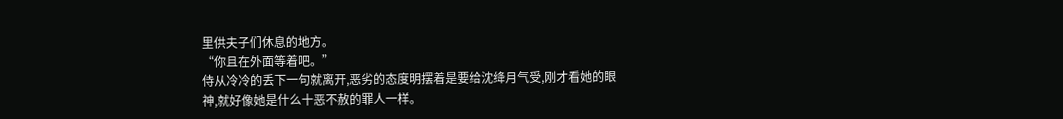里供夫子们休息的地方。
“你且在外面等着吧。”
侍从冷冷的丢下一句就离开,恶劣的态度明摆着是要给沈绛月气受,刚才看她的眼神,就好像她是什么十恶不赦的罪人一样。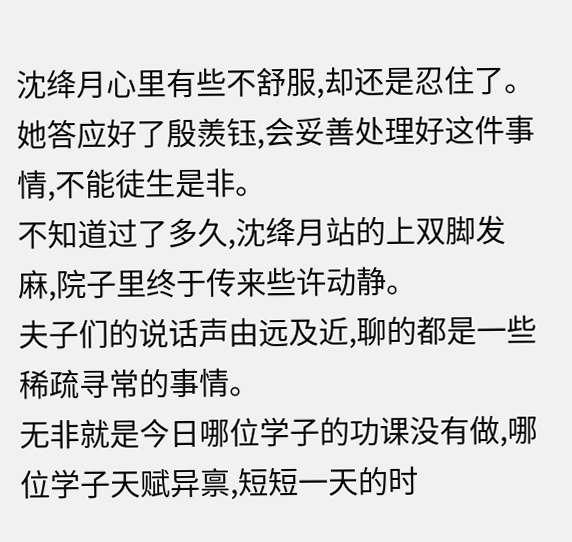沈绛月心里有些不舒服,却还是忍住了。
她答应好了殷羨钰,会妥善处理好这件事情,不能徒生是非。
不知道过了多久,沈绛月站的上双脚发麻,院子里终于传来些许动静。
夫子们的说话声由远及近,聊的都是一些稀疏寻常的事情。
无非就是今日哪位学子的功课没有做,哪位学子天赋异禀,短短一天的时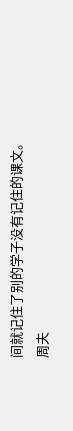间就记住了别的学子没有记住的课文。
周夫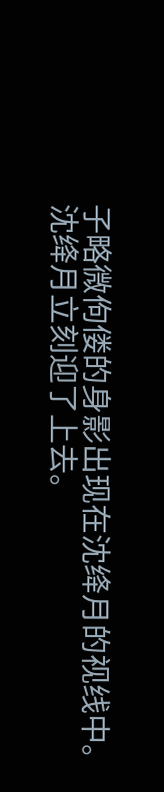子略微佝偻的身影出现在沈绛月的视线中。
沈绛月立刻迎了上去。